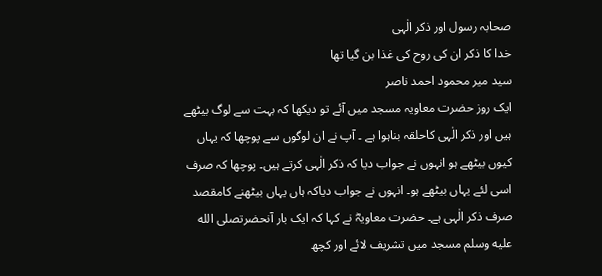صحابہ رسول اور ذکر الٰہی
خدا کا ذکر ان کی روح کی غذا بن گیا تھا
سید میر محمود احمد ناصر
ایک روز حضرت معاویہ مسجد میں آئے تو دیکھا کہ بہت سے لوگ بیٹھے ہیں اور ذکر الٰہی کاحلقہ بناہوا ہے ۔ آپ نے ان لوگوں سے پوچھا کہ یہاں کیوں بیٹھے ہو انہوں نے جواب دیا کہ ذکر الٰہی کرتے ہیں۔ پوچھا کہ صرف اسی لئے یہاں بیٹھے ہو۔ انہوں نے جواب دیاکہ ہاں یہاں بیٹھنے کامقصد صرف ذکر الٰہی ہے۔ حضرت معاویہؓ نے کہا کہ ایک بار آنحضرتصلى الله عليه وسلم مسجد میں تشریف لائے اور کچھ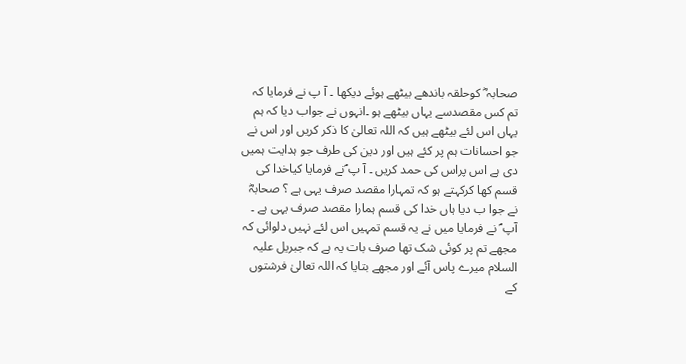صحابہ ؓ کوحلقہ باندھے بیٹھے ہوئے دیکھا ۔ آ پ نے فرمایا کہ تم کس مقصدسے یہاں بیٹھے ہو ۔انہوں نے جواب دیا کہ ہم یہاں اس لئے بیٹھے ہیں کہ اللہ تعالیٰ کا ذکر کریں اور اس نے جو احسانات ہم پر کئے ہیں اور دین کی طرف جو ہدایت ہمیں دی ہے اس پراس کی حمد کریں ۔ آ پ ؐنے فرمایا کیاخدا کی قسم کھا کرکہتے ہو کہ تمہارا مقصد صرف یہی ہے ؟ صحابہؓ نے جوا ب دیا ہاں خدا کی قسم ہمارا مقصد صرف یہی ہے ۔ آپ ؐ نے فرمایا میں نے یہ قسم تمہیں اس لئے نہیں دلوائی کہ مجھے تم پر کوئی شک تھا صرف بات یہ ہے کہ جبریل علیہ السلام میرے پاس آئے اور مجھے بتایا کہ اللہ تعالیٰ فرشتوں کے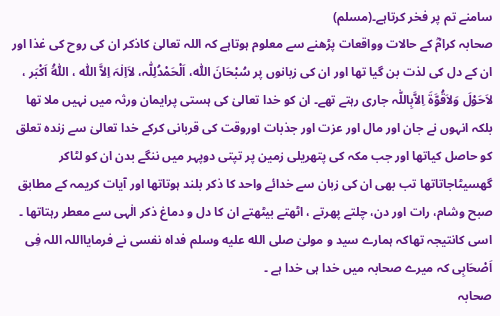سامنے تم پر فخر کرتاہے۔(مسلم)
صحابہ کرامؓ کے حالات وواقعات پڑھنے سے معلوم ہوتاہے کہ اللہ تعالیٰ کاذکر ان کی روح کی غذا اور ان کے دل کی لذت بن گیا تھا اور ان کی زبانوں پر سُبْحَانَ اللّٰہ، اَلْحَمْدُلِلّٰہ، لاَاِلٰہَ اِلاَّ اللّٰہ ، اَللّٰہُ اَکْبَر ، لاَحَوْلَ وَلاَقُوَّۃَ اِلاَّبِاللّٰہ جاری رہتے تھے۔ ان کو خدا تعالیٰ کی ہستی پرایمان ورثہ میں نہیں ملا تھا بلکہ انہوں نے جان اور مال اور عزت اور جذبات اوروقت کی قربانی کرکے خدا تعالیٰ سے زندہ تعلق کو حاصل کیاتھا اور جب مکہ کی پتھریلی زمین پر تپتی دوپہر میں ننگے بدن ان کو لٹاکر گھسیٹاجاتاتھا تب بھی ان کی زبان سے خدائے واحد کا ذکر بلند ہوتاتھا اور آیات کریمہ کے مطابق صبح وشام، رات اور دن، چلتے پھرتے ، اٹھتے بیٹھتے ان کا دل و دماغ ذکر الٰہی سے معطر رہتاتھا ۔ اسی کانتیجہ تھاکہ ہمارے سید و مولیٰ صلى الله عليه وسلم فداہ نفسی نے فرمایااللہ اللہ فِی اَصْحَابِی کہ میرے صحابہ میں خدا ہی خدا ہے ۔
صحابہ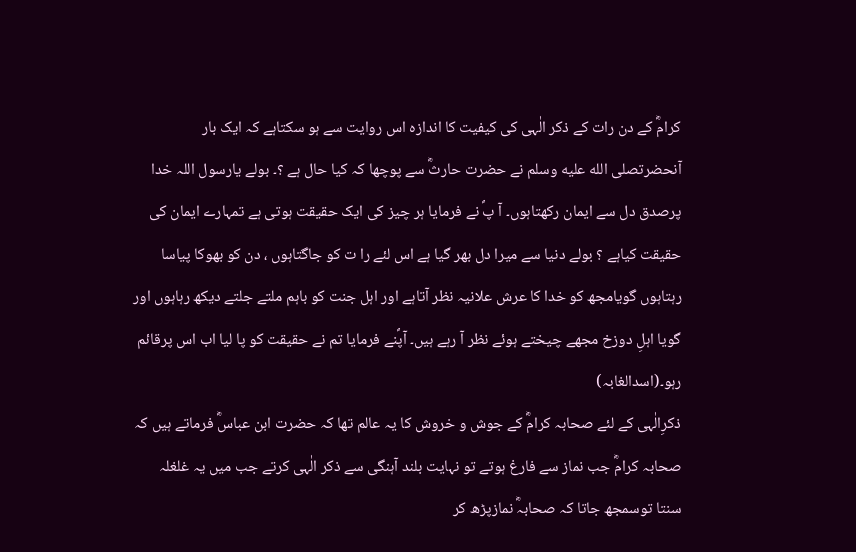کرامؓ کے دن رات کے ذکر الٰہی کی کیفیت کا اندازہ اس روایت سے ہو سکتاہے کہ ایک بار آنحضرتصلى الله عليه وسلم نے حضرت حارثؓ سے پوچھا کہ کیا حال ہے ؟۔ بولے یارسول اللہ خدا پرصدق دل سے ایمان رکھتاہوں۔ آ پؐ نے فرمایا ہر چیز کی ایک حقیقت ہوتی ہے تمہارے ایمان کی حقیقت کیاہے ؟ بولے دنیا سے میرا دل بھر گیا ہے اس لئے را ت کو جاگتاہوں ، دن کو بھوکا پیاسا رہتاہوں گویامجھ کو خدا کا عرش علانیہ نظر آتاہے اور اہل جنت کو باہم ملتے جلتے دیکھ رہاہوں اور گویا اہلِ دوزخ مجھے چیختے ہوئے نظر آ رہے ہیں۔ آپؐنے فرمایا تم نے حقیقت کو پا لیا اب اس پرقائم رہو۔(اسدالغابہ)
ذکرِالٰہی کے لئے صحابہ کرامؓ کے جوش و خروش کا یہ عالم تھا کہ حضرت ابن عباسؓ فرماتے ہیں کہ صحابہ کرامؓ جب نماز سے فارغ ہوتے تو نہایت بلند آہنگی سے ذکر الٰہی کرتے جب میں یہ غلغلہ سنتا توسمجھ جاتا کہ صحابہؓ نمازپڑھ کر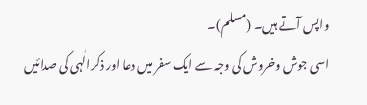واپس آتے ہیں۔ (مسلم)۔
اسی جوش وخروش کی وجہ سے ایک سفر میں دعا اور ذکرالٰہی کی صدائیں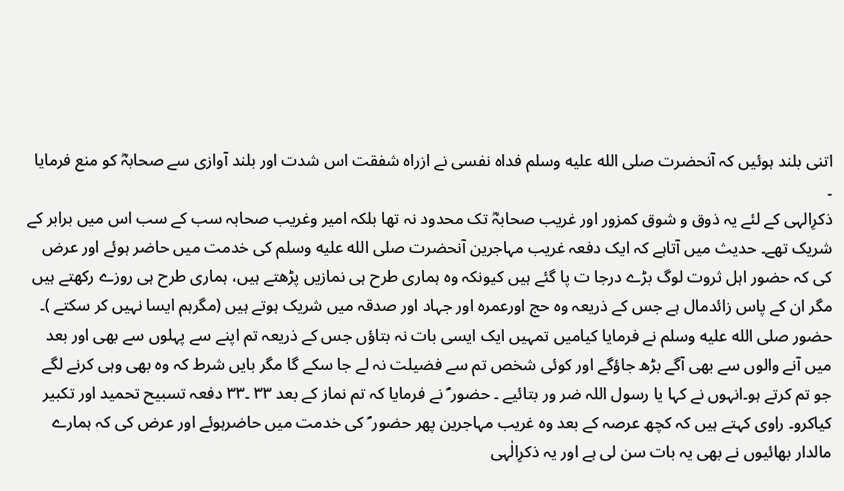اتنی بلند ہوئیں کہ آنحضرت صلى الله عليه وسلم فداہ نفسی نے ازراہ شفقت اس شدت اور بلند آوازی سے صحابہؓ کو منع فرمایا ۔
ذکرِالہی کے لئے یہ ذوق و شوق کمزور اور غریب صحابہؓ تک محدود نہ تھا بلکہ امیر وغریب صحابہ سب کے سب اس میں برابر کے شریک تھے۔ حدیث میں آتاہے کہ ایک دفعہ غریب مہاجرین آنحضرت صلى الله عليه وسلم کی خدمت میں حاضر ہوئے اور عرض کی کہ حضور اہل ثروت لوگ بڑے درجا ت پا گئے ہیں کیونکہ وہ ہماری طرح ہی نمازیں پڑھتے ہیں، ہماری طرح ہی روزے رکھتے ہیں مگر ان کے پاس زائدمال ہے جس کے ذریعہ وہ حج اورعمرہ اور جہاد اور صدقہ میں شریک ہوتے ہیں (مگرہم ایسا نہیں کر سکتے )۔ حضور صلى الله عليه وسلم نے فرمایا کیامیں تمہیں ایک ایسی بات نہ بتاؤں جس کے ذریعہ تم اپنے سے پہلوں سے بھی اور بعد میں آنے والوں سے بھی آگے بڑھ جاؤگے اور کوئی شخص تم سے فضیلت نہ لے جا سکے گا مگر بایں شرط کہ وہ بھی وہی کرنے لگے جو تم کرتے ہو۔انہوں نے کہا یا رسول اللہ ضر ور بتائیے ۔ حضور ؐ نے فرمایا کہ تم نماز کے بعد ۳۳ ۔۳۳ دفعہ تسبیح تحمید اور تکبیر کیاکرو۔ راوی کہتے ہیں کہ کچھ عرصہ کے بعد وہ غریب مہاجرین پھر حضور ؐ کی خدمت میں حاضرہوئے اور عرض کی کہ ہمارے مالدار بھائیوں نے بھی یہ بات سن لی ہے اور یہ ذکرِالٰہی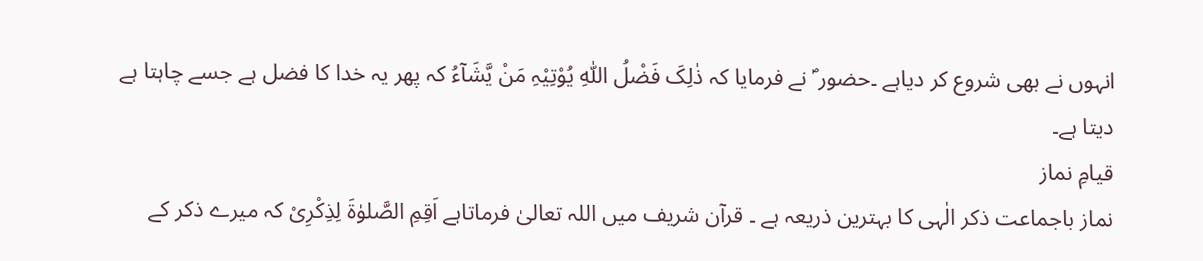انہوں نے بھی شروع کر دیاہے ۔حضور ؐ نے فرمایا کہ ذٰلِکَ فَضْلُ اللّٰہِ یُوْتِیْہِ مَنْ یَّشَآءُ کہ پھر یہ خدا کا فضل ہے جسے چاہتا ہے دیتا ہے۔
قیامِ نماز
نماز باجماعت ذکر الٰہی کا بہترین ذریعہ ہے ۔ قرآن شریف میں اللہ تعالیٰ فرماتاہے اَقِمِ الصَّلوٰۃَ لِذِکْرِیْ کہ میرے ذکر کے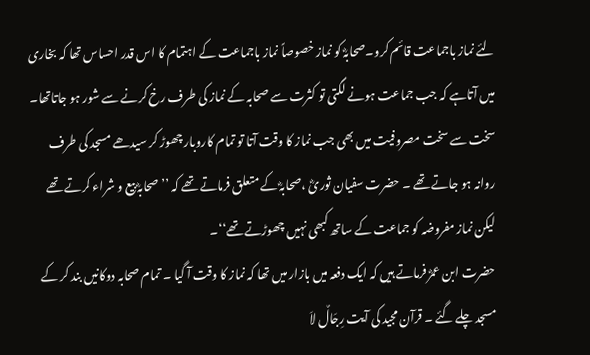لئے نماز باجماعت قائم کرو۔صحابہؓ کو نماز خصوصاً نماز باجماعت کے اہتمام کا اس قدر احساس تھا کہ بخاری میں آتاہے کہ جب جماعت ہونے لگتی تو کثرت سے صحابہ کے نماز کی طرف رخ کرنے سے شور ہو جاتاتھا۔ سخت سے سخت مصروفیت میں بھی جب نماز کا وقت آتا تو تمام کاروبار چھوڑ کر سیدھے مسجد کی طرف روانہ ہو جاتے تھے ۔ حضرت سفیان ثوریؓ ،صحابہؓ کے متعلق فرماتے تھے کہ ’’ صحابہؓ بیع و شراء کرتے تھے لیکن نماز مفروضہ کو جماعت کے ساتھ کبھی نہیں چھوڑتے تھے‘‘۔
حضرت ابن عمرؓ فرماتے ہیں کہ ایک دفعہ میں بازار میں تھا کہ نماز کا وقت آ گیا ۔ تمام صحابہ دوکانیں بند کر کے مسجد چلے گئے ۔ قرآن مجید کی آیت رِجَالٌ لاَ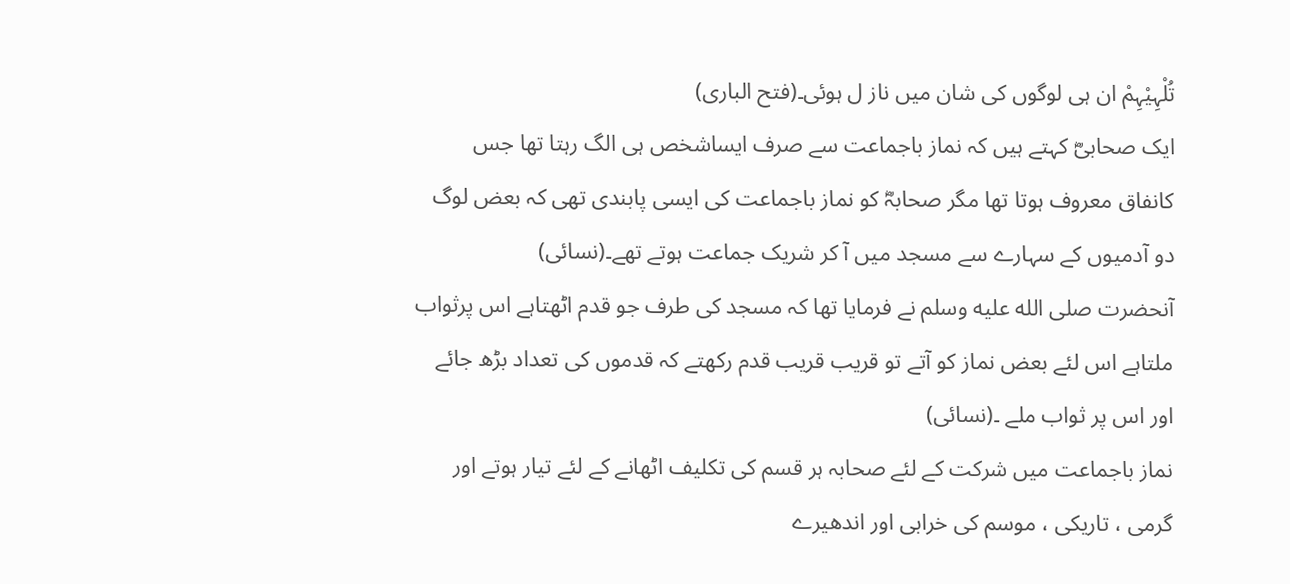تُلْہِیْہِمْ ان ہی لوگوں کی شان میں ناز ل ہوئی۔(فتح الباری)
ایک صحابیؓ کہتے ہیں کہ نماز باجماعت سے صرف ایساشخص ہی الگ رہتا تھا جس کانفاق معروف ہوتا تھا مگر صحابہؓ کو نماز باجماعت کی ایسی پابندی تھی کہ بعض لوگ دو آدمیوں کے سہارے سے مسجد میں آ کر شریک جماعت ہوتے تھے۔(نسائی)
آنحضرت صلى الله عليه وسلم نے فرمایا تھا کہ مسجد کی طرف جو قدم اٹھتاہے اس پرثواب ملتاہے اس لئے بعض نماز کو آتے تو قریب قریب قدم رکھتے کہ قدموں کی تعداد بڑھ جائے اور اس پر ثواب ملے ۔(نسائی)
نماز باجماعت میں شرکت کے لئے صحابہ ہر قسم کی تکلیف اٹھانے کے لئے تیار ہوتے اور گرمی ، تاریکی ، موسم کی خرابی اور اندھیرے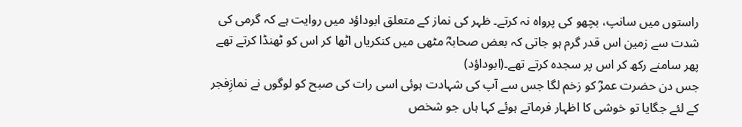راستوں میں سانپ، بچھو کی پرواہ نہ کرتے۔ ظہر کی نماز کے متعلق ابوداؤد میں روایت ہے کہ گرمی کی شدت سے زمین اس قدر گرم ہو جاتی کہ بعض صحابہؓ مٹھی میں کنکریاں اٹھا کر اس کو ٹھنڈا کرتے تھے پھر سامنے رکھ کر اس پر سجدہ کرتے تھے۔(ابوداؤد)
جس دن حضرت عمرؓ کو زخم لگا جس سے آپ کی شہادت ہوئی اسی رات کی صبح کو لوگوں نے نمازِفجر کے لئے جگایا تو خوشی کا اظہار فرماتے ہوئے کہا ہاں جو شخص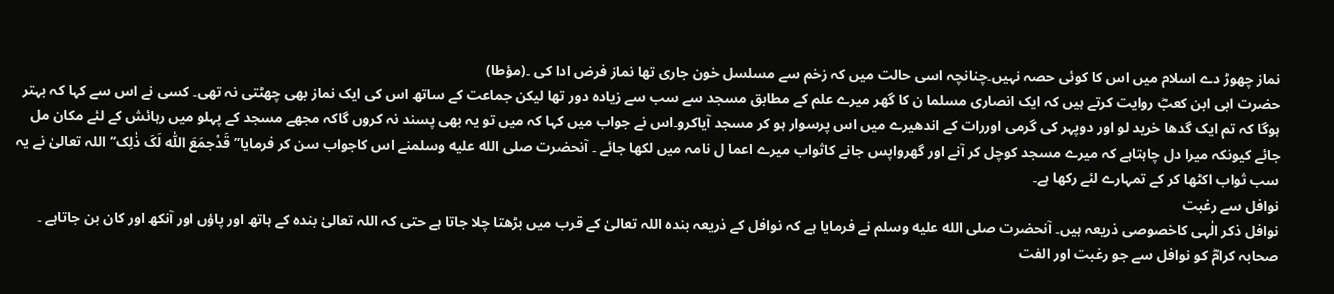نماز چھوڑ دے اسلام میں اس کا کوئی حصہ نہیں۔چنانچہ اسی حالت میں کہ زخم سے مسلسل خون جاری تھا نماز فرض ادا کی ۔(مؤطا)
حضرت ابی ابن کعبؓ روایت کرتے ہیں کہ ایک انصاری مسلما ن کا گھر میرے علم کے مطابق مسجد سے سب سے زیادہ دور تھا لیکن جماعت کے ساتھ اس کی ایک نماز بھی چھٹتی نہ تھی۔ کسی نے اس سے کہا کہ بہتر ہوگا کہ تم ایک گدھا خرید لو اور دوپہر کی گرمی اوررات کے اندھیرے میں اس پرسوار ہو کر مسجد آیاکرو۔اس نے جواب میں کہا کہ میں تو یہ بھی پسند نہ کروں گاکہ مجھے مسجد کے پہلو میں رہائش کے لئے مکان مل جائے کیونکہ میرا دل چاہتاہے کہ میرے مسجد کوچل کر آنے اور گھرواپس جانے کاثواب میرے اعما ل نامہ میں لکھا جائے ۔ آنحضرت صلى الله عليه وسلمنے اس کاجواب سن کر فرمایا’’ قَدْجمَعَ اللّٰہ لَکَ ذٰلِک‘‘ اللہ تعالیٰ نے یہ سب ثواب اکٹھا کر کے تمہارے لئے رکھا ہے۔
نوافل سے رغبت
نوافل ذکر الٰہی کاخصوصی ذریعہ ہیں۔ آنحضرت صلى الله عليه وسلم نے فرمایا ہے کہ نوافل کے ذریعہ بندہ اللہ تعالیٰ کے قرب میں بڑھتا چلا جاتا ہے حتی کہ اللہ تعالیٰ بندہ کے ہاتھ اور پاؤں اور آنکھ اور کان بن جاتاہے ۔ صحابہ کرامؓ کو نوافل سے جو رغبت اور الفت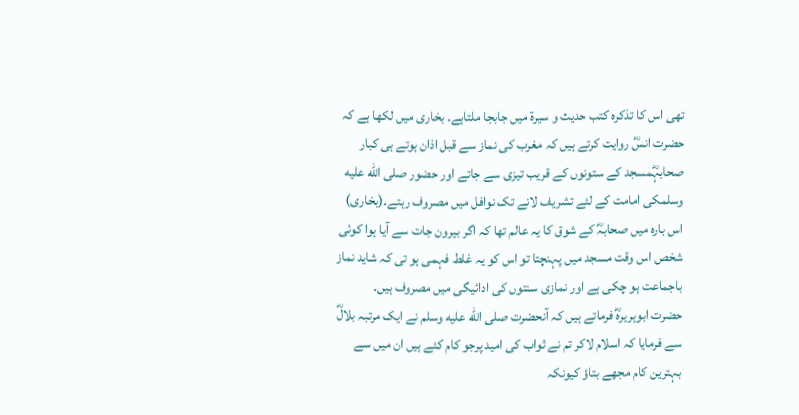تھی اس کا تذکرہ کتب حدیث و سیرۃ میں جابجا ملتاہے۔ بخاری میں لکھا ہے کہ حضرت انسؓ روایت کرتے ہیں کہ مغرب کی نماز سے قبل اذان ہوتے ہی کبار صحابہؓمسجد کے ستونوں کے قریب تیزی سے جاتے اور حضور صلى الله عليه وسلمکی امامت کے لئے تشریف لانے تک نوافل میں مصروف رہتے۔(بخاری)
اس بارہ میں صحابہؓ کے شوق کا یہ عالم تھا کہ اگر بیرون جات سے آیا ہوا کوئی شخص اس وقت مسجد میں پہنچتا تو اس کو یہ غلط فہمی ہو تی کہ شاید نماز باجماعت ہو چکی ہے اور نمازی سنتوں کی ادائیگی میں مصروف ہیں۔
حضرت ابوہریرہؓ فرماتے ہیں کہ آنحضرت صلى الله عليه وسلم نے ایک مرتبہ بلالؓ سے فرمایا کہ اسلام لاکر تم نے ثواب کی امید پرجو کام کئے ہیں ان میں سے بہترین کام مجھے بتاؤ کیونکہ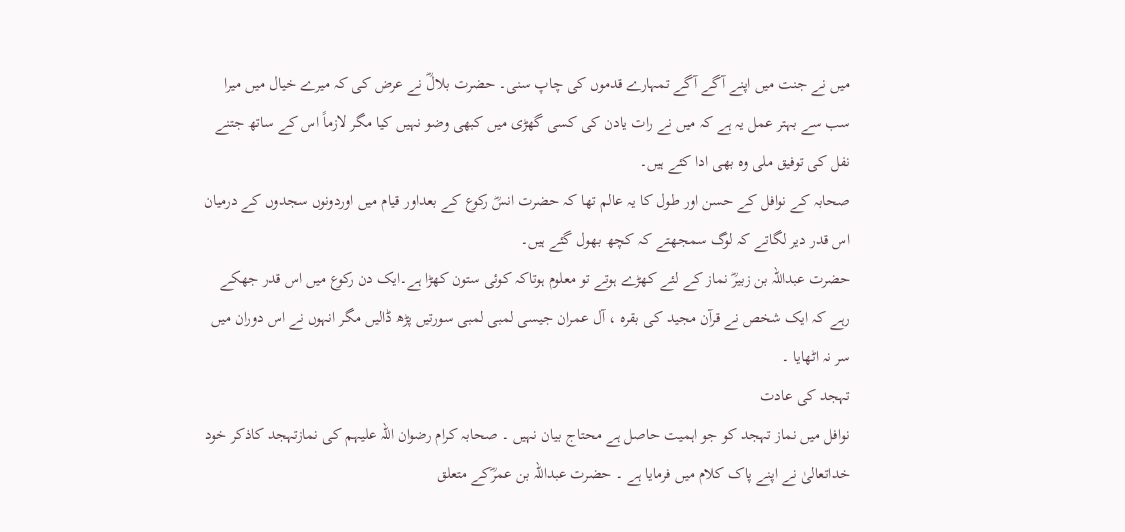میں نے جنت میں اپنے آگے آگے تمہارے قدموں کی چاپ سنی۔ حضرت بلالؓ نے عرض کی کہ میرے خیال میں میرا سب سے بہتر عمل یہ ہے کہ میں نے رات یادن کی کسی گھڑی میں کبھی وضو نہیں کیا مگر لازماً اس کے ساتھ جتنے نفل کی توفیق ملی وہ بھی ادا کئے ہیں۔
صحابہ کے نوافل کے حسن اور طول کا یہ عالم تھا کہ حضرت انسؓ رکوع کے بعداور قیام میں اوردونوں سجدوں کے درمیان اس قدر دیر لگاتے کہ لوگ سمجھتے کہ کچھ بھول گئے ہیں۔
حضرت عبداللہ بن زبیرؓ نماز کے لئے کھڑے ہوتے تو معلوم ہوتاکہ کوئی ستون کھڑا ہے۔ایک دن رکوع میں اس قدر جھکے رہے کہ ایک شخص نے قرآن مجید کی بقرہ ، آل عمران جیسی لمبی لمبی سورتیں پڑھ ڈالیں مگر انہوں نے اس دوران میں سر نہ اٹھایا ۔
تہجد کی عادت
نوافل میں نماز تہجد کو جو اہمیت حاصل ہے محتاج بیان نہیں ۔ صحابہ کرام رضوان اللہ علیہم کی نمازتہجد کاذکر خود خداتعالیٰ نے اپنے پاک کلام میں فرمایا ہے ۔ حضرت عبداللہ بن عمرؓکے متعلق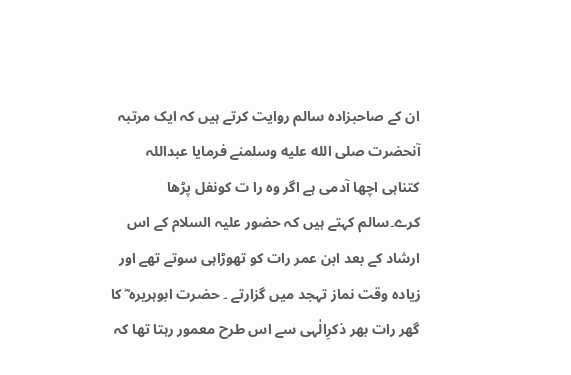ان کے صاحبزادہ سالم روایت کرتے ہیں کہ ایک مرتبہ آنحضرت صلى الله عليه وسلمنے فرمایا عبداللہ کتناہی اچھا آدمی ہے اگر وہ را ت کونفل پڑھا کرے۔سالم کہتے ہیں کہ حضور علیہ السلام کے اس ارشاد کے بعد ابن عمر رات کو تھوڑاہی سوتے تھے اور زیادہ وقت نماز تہجد میں گزارتے ۔ حضرت ابوہریرہ ؓ کا گھر رات بھر ذکرِالٰہی سے اس طرح معمور رہتا تھا کہ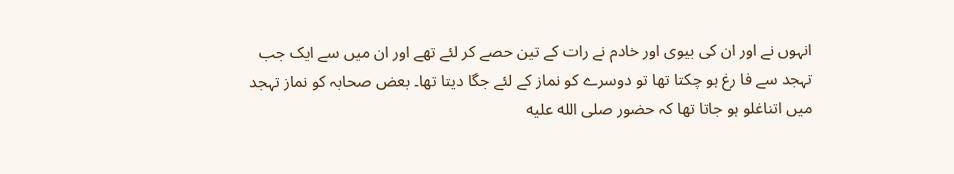انہوں نے اور ان کی بیوی اور خادم نے رات کے تین حصے کر لئے تھے اور ان میں سے ایک جب تہجد سے فا رغ ہو چکتا تھا تو دوسرے کو نماز کے لئے جگا دیتا تھا۔ بعض صحابہ کو نماز تہجد میں اتناغلو ہو جاتا تھا کہ حضور صلى الله عليه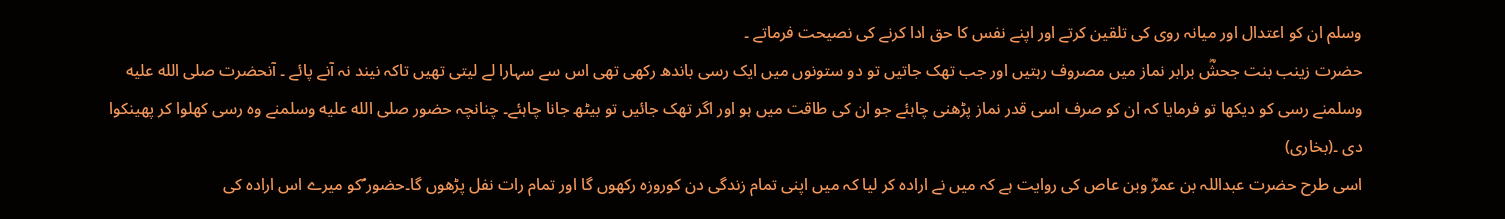وسلم ان کو اعتدال اور میانہ روی کی تلقین کرتے اور اپنے نفس کا حق ادا کرنے کی نصیحت فرماتے ۔
حضرت زینب بنت جحشؓ برابر نماز میں مصروف رہتیں اور جب تھک جاتیں تو دو ستونوں میں ایک رسی باندھ رکھی تھی اس سے سہارا لے لیتی تھیں تاکہ نیند نہ آنے پائے ۔ آنحضرت صلى الله عليه وسلمنے رسی کو دیکھا تو فرمایا کہ ان کو صرف اسی قدر نماز پڑھنی چاہئے جو ان کی طاقت میں ہو اور اگر تھک جائیں تو بیٹھ جانا چاہئے۔ چنانچہ حضور صلى الله عليه وسلمنے وہ رسی کھلوا کر پھینکوا دی ۔(بخاری)
اسی طرح حضرت عبداللہ بن عمرؓ وبن عاص کی روایت ہے کہ میں نے ارادہ کر لیا کہ میں اپنی تمام زندگی دن کوروزہ رکھوں گا اور تمام رات نفل پڑھوں گا۔حضور ؐکو میرے اس ارادہ کی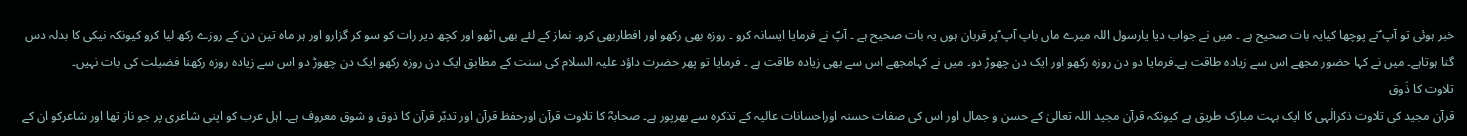خبر ہوئی تو آپ ؐنے پوچھا کیایہ بات صحیح ہے ۔ میں نے جواب دیا یارسول اللہ میرے ماں باپ آپ ؐپر قربان ہوں یہ بات صحیح ہے ۔ آپؐ نے فرمایا ایسانہ کرو ۔ روزہ بھی رکھو اور افطاربھی کرو۔ نماز کے لئے بھی اٹھو اور کچھ دیر رات کو سو کر گزارو اور ہر ماہ تین دن کے روزے رکھ لیا کرو کیونکہ نیکی کا بدلہ دس گنا ہوتاہے۔ میں نے کہا حضور مجھے اس سے زیادہ طاقت ہے۔فرمایا دو دن روزہ رکھو اور ایک دن چھوڑ دو۔ میں نے کہامجھے اس سے بھی زیادہ طاقت ہے ۔ فرمایا تو پھر حضرت داؤد علیہ السلام کی سنت کے مطابق ایک دن روزہ رکھو ایک دن چھوڑ دو اس سے زیادہ روزہ رکھنا فضیلت کی بات نہیں۔
تلاوت کا ذَوق
قرآن مجید کی تلاوت ذکرالٰہی کا ایک بہت مبارک طریق ہے کیونکہ قرآن مجید اللہ تعالیٰ کے حسن و جمال اور اس کی صفات حسنہ اوراحسانات عالیہ کے تذکرہ سے بھرپور ہے۔ صحابہؓ کا تلاوت قرآن اورحفظ قرآن اور تدبّر قرآن کا ذوق و شوق معروف ہے۔ اہل عرب کو اپنی شاعری پر جو ناز تھا اور شاعرکو ان کے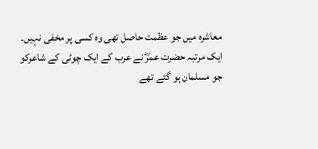معاشرہ میں جو عظمت حاصل تھی وہ کسی پر مخفی نہیں۔ ایک مرتبہ حضرت عمرؓ نے عرب کے ایک چوٹی کے شاعرکو جو مسلمان ہو گئے تھے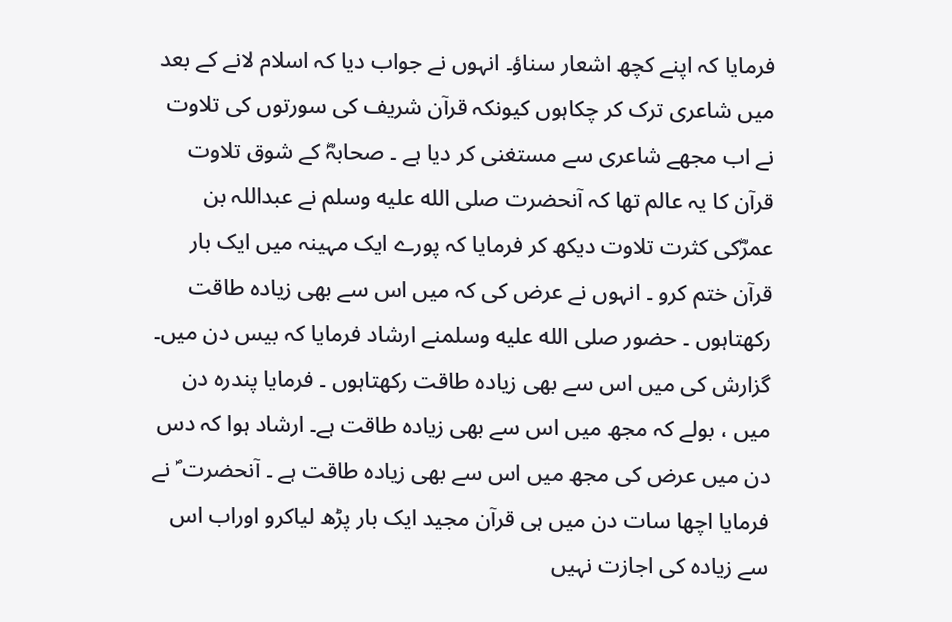فرمایا کہ اپنے کچھ اشعار سناؤ۔ انہوں نے جواب دیا کہ اسلام لانے کے بعد میں شاعری ترک کر چکاہوں کیونکہ قرآن شریف کی سورتوں کی تلاوت نے اب مجھے شاعری سے مستغنی کر دیا ہے ۔ صحابہؓ کے شوق تلاوت قرآن کا یہ عالم تھا کہ آنحضرت صلى الله عليه وسلم نے عبداللہ بن عمرؓکی کثرت تلاوت دیکھ کر فرمایا کہ پورے ایک مہینہ میں ایک بار قرآن ختم کرو ۔ انہوں نے عرض کی کہ میں اس سے بھی زیادہ طاقت رکھتاہوں ۔ حضور صلى الله عليه وسلمنے ارشاد فرمایا کہ بیس دن میں۔ گزارش کی میں اس سے بھی زیادہ طاقت رکھتاہوں ۔ فرمایا پندرہ دن میں ، بولے کہ مجھ میں اس سے بھی زیادہ طاقت ہے۔ ارشاد ہوا کہ دس دن میں عرض کی مجھ میں اس سے بھی زیادہ طاقت ہے ۔ آنحضرت ؐ نے فرمایا اچھا سات دن میں ہی قرآن مجید ایک بار پڑھ لیاکرو اوراب اس سے زیادہ کی اجازت نہیں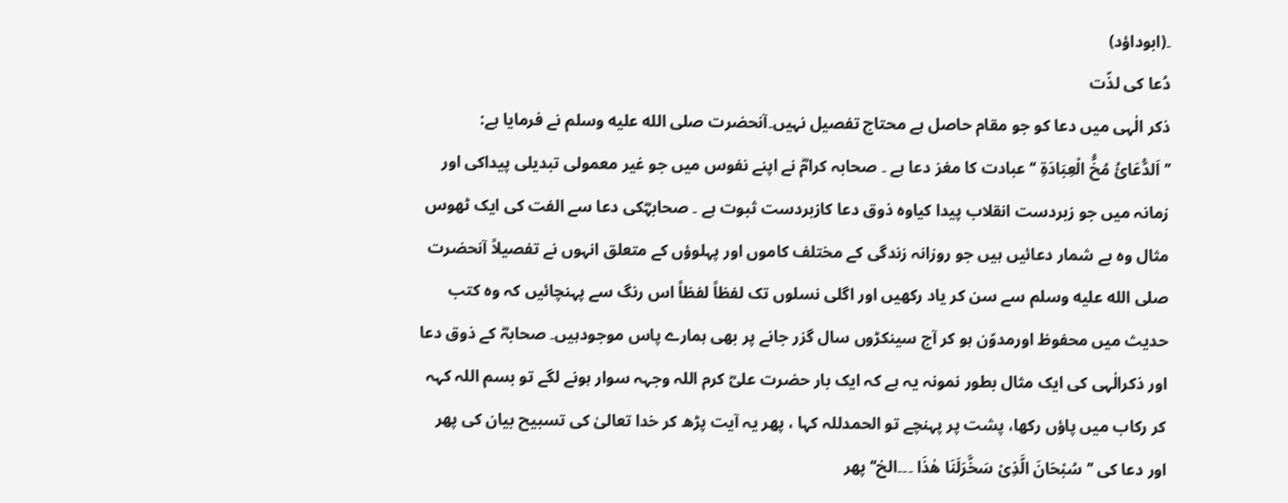۔(ابوداؤد)
دُعا کی لذّت
ذکر الٰہی میں دعا کو جو مقام حاصل ہے محتاج تفصیل نہیں۔آنحضرت صلى الله عليه وسلم نے فرمایا ہے:
’’ اَلدُّعَائُ مُخُّ الْعِبَادَۃِ ‘‘عبادت کا مغز دعا ہے ۔ صحابہ کرامؓ نے اپنے نفوس میں جو غیر معمولی تبدیلی پیداکی اور زمانہ میں جو زبردست انقلاب پیدا کیاوہ ذوق دعا کازبردست ثبوت ہے ۔ صحابہؓکی دعا سے الفت کی ایک ٹھوس مثال وہ بے شمار دعائیں ہیں جو روزانہ زندگی کے مختلف کاموں اور پہلوؤں کے متعلق انہوں نے تفصیلاً آنحضرت صلى الله عليه وسلم سے سن کر یاد رکھیں اور اگلی نسلوں تک لفظاً لفظاً اس رنگ سے پہنچائیں کہ وہ کتب حدیث میں محفوظ اورمدوّن ہو کر آج سینکڑوں سال گزر جانے پر بھی ہمارے پاس موجودہیں۔ صحابہؓ کے ذوق دعا اور ذکرالٰہی کی ایک مثال بطور نمونہ یہ ہے کہ ایک بار حضرت علیؓ کرم اللہ وجہہ سوار ہونے لگے تو بسم اللہ کہہ کر رکاب میں پاؤں رکھا، پشت پر پہنچے تو الحمدللہ کہا ، پھر یہ آیت پڑھ کر خدا تعالیٰ کی تسبیح بیان کی پھر اور دعا کی ’’سُبْحَانَ الَّذِیْ سَخَّرَلَنَا ھٰذَا ۔۔۔الخ‘‘ پھر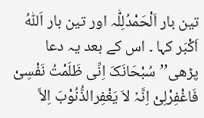تین بار اَلْحَمْدُلِلّٰہ اور تین بار اَللّٰہُ اَکْبَر کہا ۔ اس کے بعد یہ دعا پڑھی’’سُبْحَانَکَ اِنِّی ظَلَمْتُ نَفْسِیْ فَاغْفِرْلِیْ اِنَّہٗ لاَ یَغْفِرالذُّنُوْبَ اِلاَّ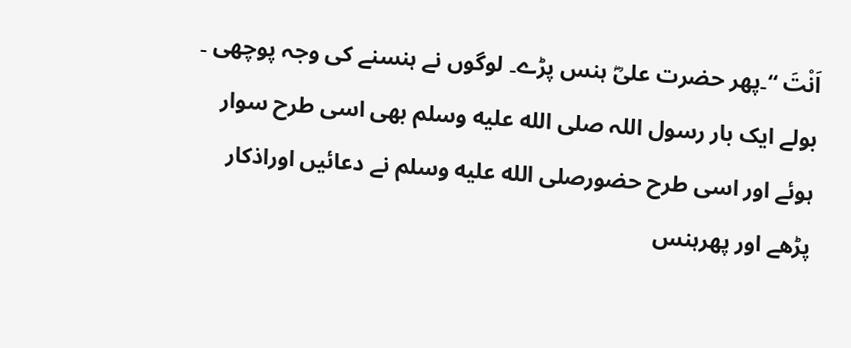اَنْتَ ‘‘۔پھر حضرت علیؓ ہنس پڑے۔ لوگوں نے ہنسنے کی وجہ پوچھی ۔ بولے ایک بار رسول اللہ صلى الله عليه وسلم بھی اسی طرح سوار ہوئے اور اسی طرح حضورصلى الله عليه وسلم نے دعائیں اوراذکار پڑھے اور پھرہنس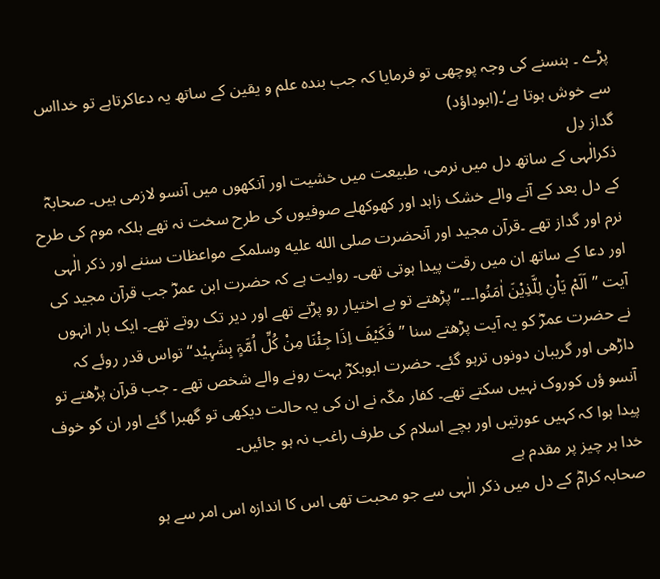پڑے ۔ ہنسنے کی وجہ پوچھی تو فرمایا کہ جب بندہ علم و یقین کے ساتھ یہ دعاکرتاہے تو خدااس سے خوش ہوتا ہے‘۔(ابوداؤد)
گداز دِل
ذکرالٰہی کے ساتھ دل میں نرمی، طبیعت میں خشیت اور آنکھوں میں آنسو لازمی ہیں۔ صحابہؓ کے دل بعد کے آنے والے خشک زاہد اور کھوکھلے صوفیوں کی طرح سخت نہ تھے بلکہ موم کی طرح نرم اور گداز تھے ۔قرآن مجید اور آنحضرت صلى الله عليه وسلمکے مواعظات سننے اور ذکر الٰہی اور دعا کے ساتھ ان میں رقت پیدا ہوتی تھی۔ روایت ہے کہ حضرت ابن عمرؓ جب قرآن مجید کی آیت ’’اَلَمْ یَاْنِ لِلَّذِیْنَ اٰمَنُوا۔۔۔‘‘ پڑھتے تو بے اختیار رو پڑتے تھے اور دیر تک روتے تھے۔ ایک بار انہوں نے حضرت عمرؓ کو یہ آیت پڑھتے سنا ’’فَکَیْفَ اِذَا جِئْنَا مِنْ کُلِّ اُمَّۃٍ بِشَہِیْد‘‘ تواس قدر روئے کہ داڑھی اور گریبان دونوں ترہو گئے۔ حضرت ابوبکرؓ بہت رونے والے شخص تھے ۔ جب قرآن پڑھتے تو آنسو ؤں کوروک نہیں سکتے تھے۔ کفار مکّہ نے ان کی یہ حالت دیکھی تو گھبرا گئے اور ان کو خوف پیدا ہوا کہ کہیں عورتیں اور بچے اسلام کی طرف راغب نہ ہو جائیں۔
خدا ہر چیز پر مقدم ہے
صحابہ کرامؓ کے دل میں ذکر الٰہی سے جو محبت تھی اس کا اندازہ اس امر سے ہو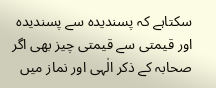سکتاہے کہ پسندیدہ سے پسندیدہ اور قیمتی سے قیمتی چیز بھی اگر صحابہ کے ذکر الٰہی اور نماز میں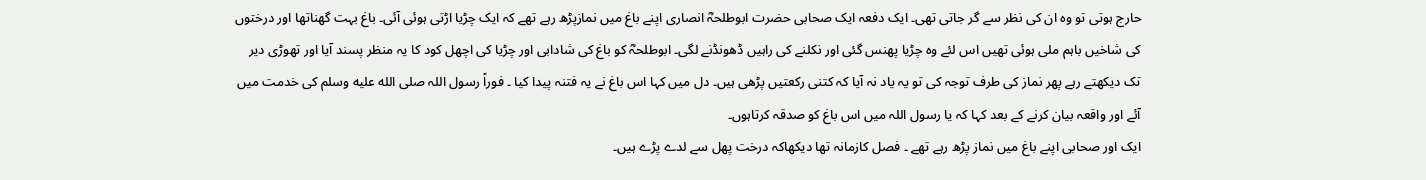حارج ہوتی تو وہ ان کی نظر سے گر جاتی تھی۔ ایک دفعہ ایک صحابی حضرت ابوطلحہؓ انصاری اپنے باغ میں نمازپڑھ رہے تھے کہ ایک چڑیا اڑتی ہوئی آئی۔ باغ بہت گھناتھا اور درختوں کی شاخیں باہم ملی ہوئی تھیں اس لئے وہ چڑیا پھنس گئی اور نکلنے کی راہیں ڈھونڈنے لگی۔ ابوطلحہؓ کو باغ کی شادابی اور چڑیا کی اچھل کود کا یہ منظر پسند آیا اور تھوڑی دیر تک دیکھتے رہے پھر نماز کی طرف توجہ کی تو یہ یاد نہ آیا کہ کتنی رکعتیں پڑھی ہیں۔ دل میں کہا اس باغ نے یہ فتنہ پیدا کیا ۔ فوراً رسول اللہ صلى الله عليه وسلم کی خدمت میں آئے اور واقعہ بیان کرنے کے بعد کہا کہ یا رسول اللہ میں اس باغ کو صدقہ کرتاہوں۔
ایک اور صحابی اپنے باغ میں نماز پڑھ رہے تھے ۔ فصل کازمانہ تھا دیکھاکہ درخت پھل سے لدے پڑے ہیں۔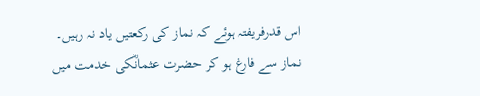اس قدرفریفتہ ہوئے کہ نماز کی رکعتیں یاد نہ رہیں۔ نماز سے فارغ ہو کر حضرت عثمانؓکی خدمت میں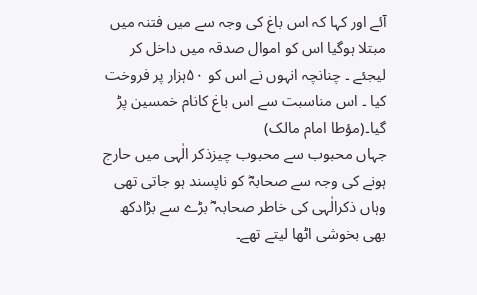آئے اور کہا کہ اس باغ کی وجہ سے میں فتنہ میں مبتلا ہوگیا اس کو اموال صدقہ میں داخل کر لیجئے ۔ چنانچہ انہوں نے اس کو ۵۰ہزار پر فروخت کیا ۔ اس مناسبت سے اس باغ کانام خمسین پڑ گیا۔(مؤطا امام مالک)
جہاں محبوب سے محبوب چیزذکر الٰہی میں حارج ہونے کی وجہ سے صحابہؓ کو ناپسند ہو جاتی تھی وہاں ذکرالٰہی کی خاطر صحابہ ؓ بڑے سے بڑادکھ بھی بخوشی اٹھا لیتے تھے۔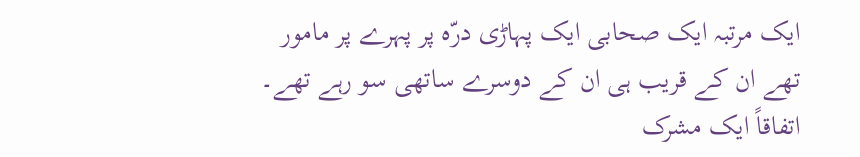ایک مرتبہ ایک صحابی ایک پہاڑی درّہ پر پہرے پر مامور تھے ان کے قریب ہی ان کے دوسرے ساتھی سو رہے تھے۔ اتفاقاً ایک مشرک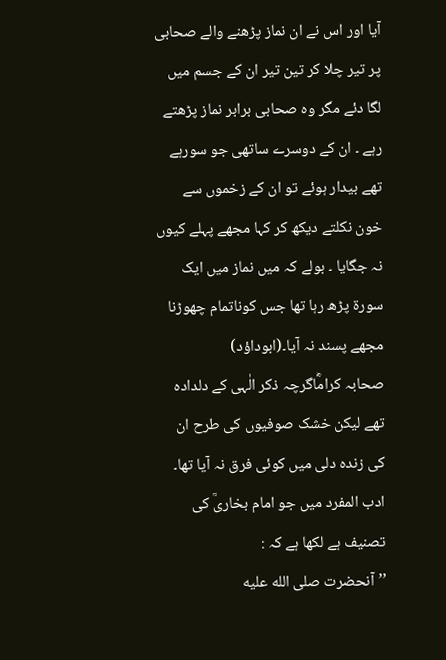آیا اور اس نے ان نماز پڑھنے والے صحابی پر تیر چلا کر تین تیر ان کے جسم میں لگا دئے مگر وہ صحابی برابر نماز پڑھتے رہے ۔ ان کے دوسرے ساتھی جو سورہے تھے بیدار ہوئے تو ان کے زخموں سے خون نکلتے دیکھ کر کہا مجھے پہلے کیوں نہ جگایا ۔ بولے کہ میں نماز میں ایک سورۃ پڑھ رہا تھا جس کوناتمام چھوڑنا مجھے پسند نہ آیا۔(ابوداؤد)
صحابہ کرامؓاگرچہ ذکر الٰہی کے دلدادہ تھے لیکن خشک صوفیوں کی طرح ان کی زندہ دلی میں کوئی فرق نہ آیا تھا۔ ادب المفرد میں جو امام بخاریؒ کی تصنیف ہے لکھا ہے کہ :
’’آنحضرت صلى الله عليه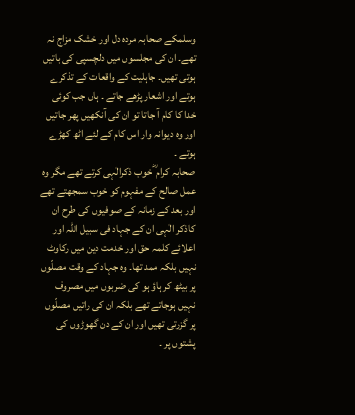وسلمکے صحابہ مردہ دل اور خشک مزاج نہ تھے۔ ان کی مجلسوں میں دلچسپی کی باتیں ہوتی تھیں۔ جاہلیت کے واقعات کے تذکرے ہوتے اور اشعار پڑھے جاتے ۔ ہاں جب کوئی خدا کا کام آ جاتا تو ان کی آنکھیں پھر جاتیں اور وہ دیوانہ وار اس کام کے لئے اٹھ کھڑے ہوتے ۔
صحابہ کرام ؓ خوب ذکرالٰہی کرتے تھے مگر وہ عمل صالح کے مفہوم کو خوب سمجھتے تھے اور بعد کے زمانہ کے صوفیوں کی طرح ان کاذکر الٰہی ان کے جہاد فی سبیل اللہ اور اعلائے کلمہ حق اور خدمت دین میں رکاوٹ نہیں بلکہ ممد تھا۔ وہ جہاد کے وقت مصلّوں پر بیٹھ کر ہاؤ ہو کی ضربوں میں مصروف نہیں ہوجاتے تھے بلکہ ان کی راتیں مصلّوں پر گزرتی تھیں اور ان کے دن گھوڑوں کی پشتوں پر ۔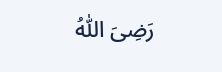رَضِیَ اللّٰہُ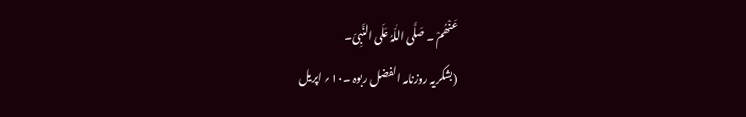عَنْھُمْ ۔ صَلَّی اللّٰہُ عَلَی النَّبِیّ۔
(بشکریہ روزنامہ الفضل ربوہ ۔۱۰؍ اپریل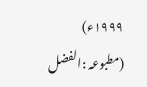۱۹۹۹ء)
(مطبوعہ :الفضل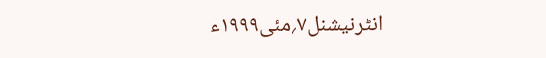انٹرنیشنل۷؍مئی۱۹۹۹ء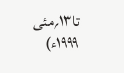تا۱۳؍مئی ۱۹۹۹ء)